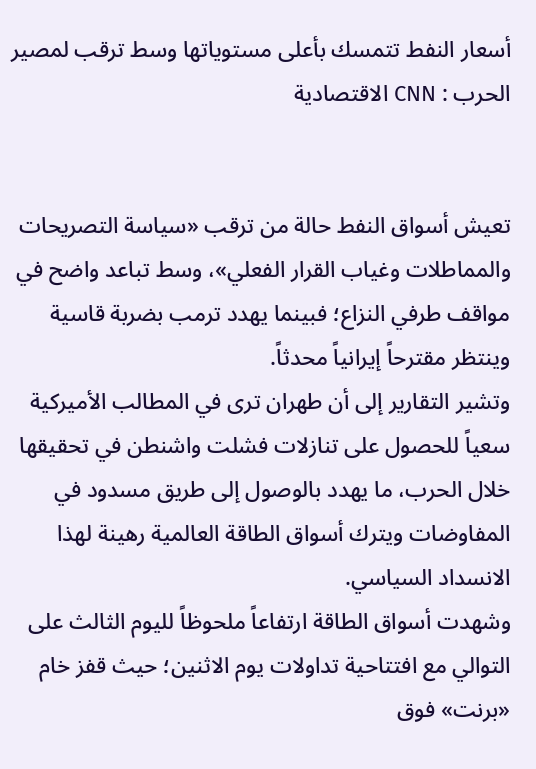أسعار النفط تتمسك بأعلى مستوياتها وسط ترقب لمصير الحرب : CNN الاقتصادية


تعيش أسواق النفط حالة من ترقب «سياسة التصريحات والمماطلات وغياب القرار الفعلي»، وسط تباعد واضح في مواقف طرفي النزاع؛ فبينما يهدد ترمب بضربة قاسية وينتظر مقترحاً إيرانياً محدثاً.
وتشير التقارير إلى أن طهران ترى في المطالب الأميركية سعياً للحصول على تنازلات فشلت واشنطن في تحقيقها خلال الحرب، ما يهدد بالوصول إلى طريق مسدود في المفاوضات ويترك أسواق الطاقة العالمية رهينة لهذا الانسداد السياسي.
وشهدت أسواق الطاقة ارتفاعاً ملحوظاً لليوم الثالث على التوالي مع افتتاحية تداولات يوم الاثنين؛ حيث قفز خام «برنت» فوق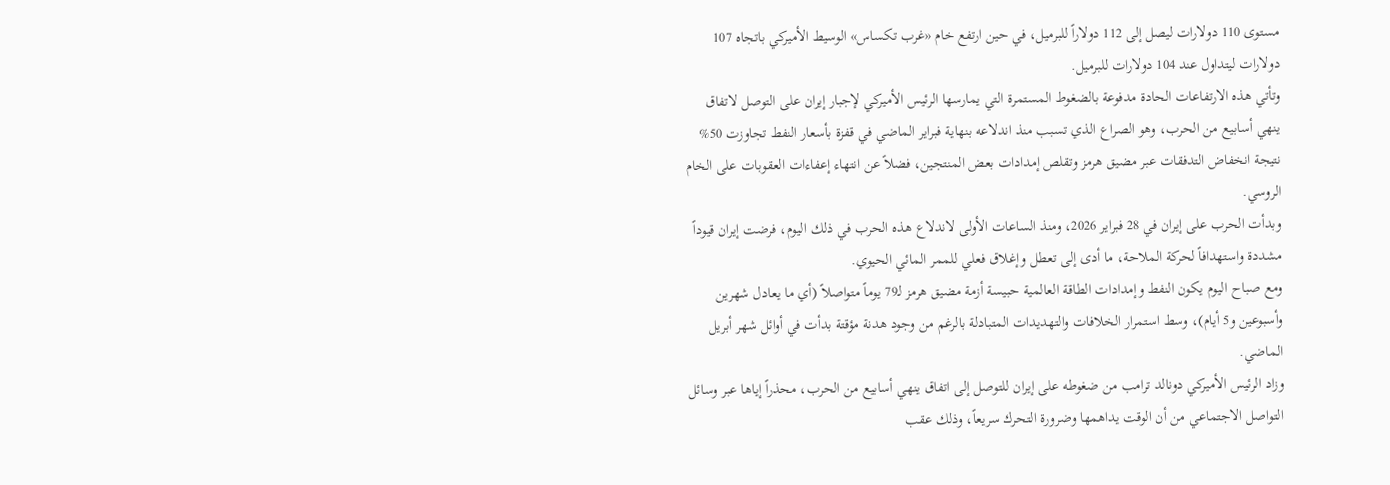مستوى 110 دولارات ليصل إلى 112 دولاراً للبرميل، في حين ارتفع خام «غرب تكساس» الوسيط الأميركي باتجاه 107 دولارات ليتداول عند 104 دولارات للبرميل.
وتأتي هذه الارتفاعات الحادة مدفوعة بالضغوط المستمرة التي يمارسها الرئيس الأميركي لإجبار إيران على التوصل لاتفاق ينهي أسابيع من الحرب، وهو الصراع الذي تسبب منذ اندلاعه بنهاية فبراير الماضي في قفزة بأسعار النفط تجاوزت 50% نتيجة انخفاض التدفقات عبر مضيق هرمز وتقلص إمدادات بعض المنتجين، فضلاً عن انتهاء إعفاءات العقوبات على الخام الروسي.
وبدأت الحرب على إيران في 28 فبراير 2026، ومنذ الساعات الأولى لاندلاع هذه الحرب في ذلك اليوم، فرضت إيران قيوداً مشددة واستهدافاً لحركة الملاحة، ما أدى إلى تعطل وإغلاق فعلي للممر المائي الحيوي.
ومع صباح اليوم يكون النفط وإمدادات الطاقة العالمية حبيسة أزمة مضيق هرمز لـ79 يوماً متواصلاً (أي ما يعادل شهرين وأسبوعين و5 أيام)، وسط استمرار الخلافات والتهديدات المتبادلة بالرغم من وجود هدنة مؤقتة بدأت في أوائل شهر أبريل الماضي.
وزاد الرئيس الأميركي دونالد ترامب من ضغوطه على إيران للتوصل إلى اتفاق ينهي أسابيع من الحرب، محذراً إياها عبر وسائل التواصل الاجتماعي من أن الوقت يداهمها وضرورة التحرك سريعاً، وذلك عقب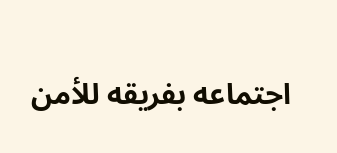اجتماعه بفريقه للأمن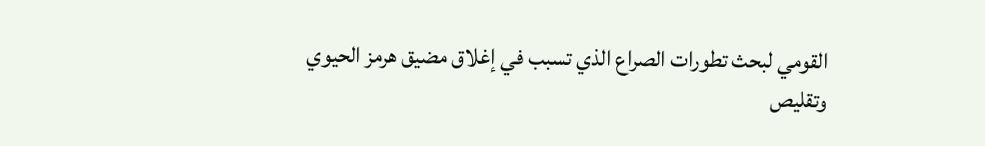القومي لبحث تطورات الصراع الذي تسبب في إغلاق مضيق هرمز الحيوي وتقليص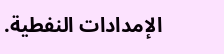الإمدادات النفطية.